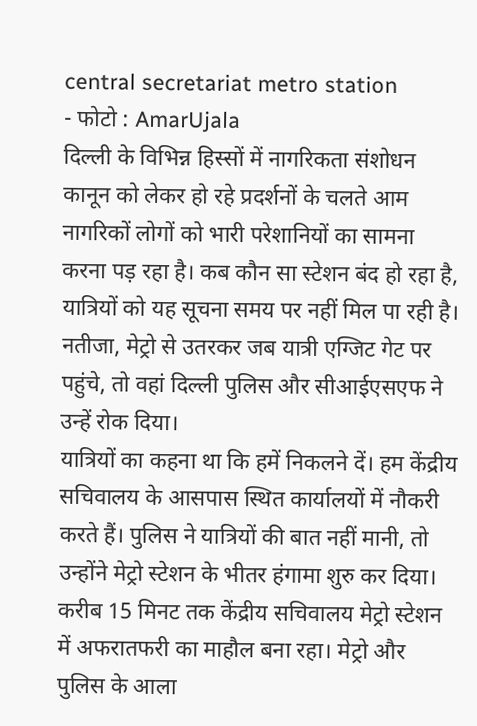central secretariat metro station
- फोटो : AmarUjala
दिल्ली के विभिन्न हिस्सों में नागरिकता संशोधन कानून को लेकर हो रहे प्रदर्शनों के चलते आम नागरिकों लोगों को भारी परेशानियों का सामना करना पड़ रहा है। कब कौन सा स्टेशन बंद हो रहा है, यात्रियों को यह सूचना समय पर नहीं मिल पा रही है। नतीजा, मेट्रो से उतरकर जब यात्री एग्जिट गेट पर पहुंचे, तो वहां दिल्ली पुलिस और सीआईएसएफ ने उन्हें रोक दिया।
यात्रियों का कहना था कि हमें निकलने दें। हम केंद्रीय सचिवालय के आसपास स्थित कार्यालयों में नौकरी करते हैं। पुलिस ने यात्रियों की बात नहीं मानी, तो उन्होंने मेट्रो स्टेशन के भीतर हंगामा शुरु कर दिया। करीब 15 मिनट तक केंद्रीय सचिवालय मेट्रो स्टेशन में अफरातफरी का माहौल बना रहा। मेट्रो और पुलिस के आला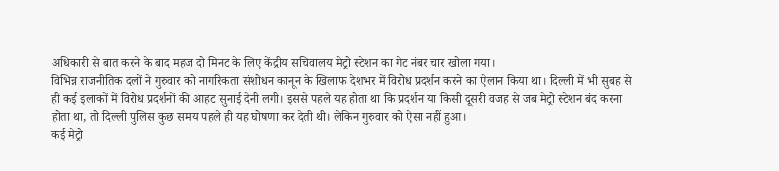अधिकारी से बात करने के बाद महज दो मिनट के लिए केंद्रीय सचिवालय मेट्रो स्टेशन का गेट नंबर चार खोला गया।
विभिन्न राजनीतिक दलों ने गुरुवार को नागरिकता संशोधन कानून के खिलाफ देशभर में विरोध प्रदर्शन करने का ऐलान किया था। दिल्ली में भी सुबह से ही कई इलाकों में विरोध प्रदर्शनों की आहट सुनाई देनी लगी। इससे पहले यह होता था कि प्रदर्शन या किसी दूसरी वजह से जब मेट्रो स्टेशन बंद करना होता था, तो दिल्ली पुलिस कुछ समय पहले ही यह घोषणा कर देती थी। लेकिन गुरुवार को ऐसा नहीं हुआ।
कई मेट्रो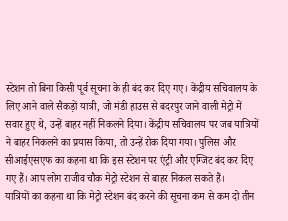स्टेशन तो बिना किसी पूर्व सूचना के ही बंद कर दिए गए। केंद्रीय सचिवालय के लिए आने वाले सैकड़ों यात्री, जो मंडी हाउस से बदरपुर जाने वाली मेट्रो में सवार हुए थे, उन्हें बाहर नहीं निकलने दिया। केंद्रीय सचिवालय पर जब यात्रियों ने बाहर निकलने का प्रयास किया, तो उन्हें रोक दिया गया। पुलिस और सीआईएसएफ का कहना था कि इस स्टेशन पर एंट्री और एग्जिट बंद कर दिए गए हैं। आप लोग राजीव चौक मेट्रो स्टेशन से बाहर निकल सकते हैं।
यात्रियों का कहना था कि मेट्रो स्टेशन बंद करने की सूचना कम से कम दो तीन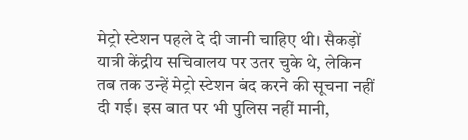मेट्रो स्टेशन पहले दे दी जानी चाहिए थी। सैकड़ों यात्री केंद्रीय सचिवालय पर उतर चुके थे, लेकिन तब तक उन्हें मेट्रो स्टेशन बंद करने की सूचना नहीं दी गई। इस बात पर भी पुलिस नहीं मानी,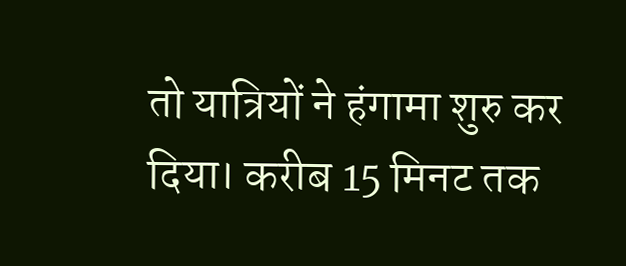तो यात्रियों ने हंगामा शुरु कर दिया। करीब 15 मिनट तक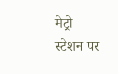मेट्रो स्टेशन पर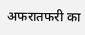अफरातफरी का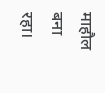माहौल बना रहा।